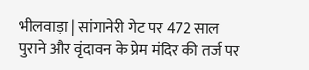भीलवाड़ा | सांगानेरी गेट पर 472 साल पुराने और वृंदावन के प्रेम मंदिर की तर्ज पर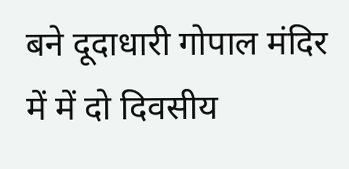बने दूदाधारी गोपाल मंदिर में में दो दिवसीय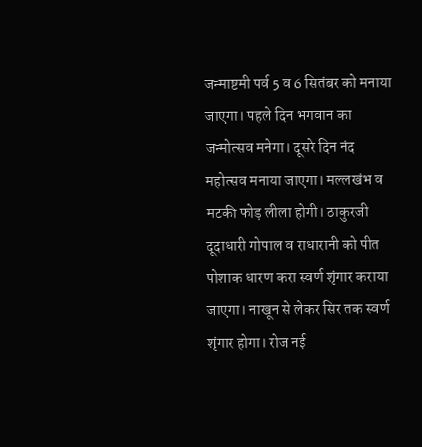जन्माष्टमी पर्व 5 व 6 सितंबर को मनाया जाएगा। पहले दिन भगवान का जन्मोत्सव मनेगा। दूसरे दिन नंद महोत्सव मनाया जाएगा। मल्लखंभ व मटकी फोड़ लीला होगी। ठाकुरजी दूदाधारी गोपाल व राधारानी को पीत पोशाक धारण करा स्वर्ण शृंगार कराया जाएगा। नाखून से लेकर सिर तक स्वर्ण शृंगार होगा। रोज नई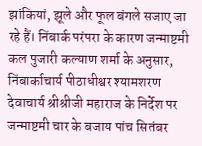झांकियां, झूले और फूल बंगले सजाए जा रहे हैं। निंबार्क परंपरा के कारण जन्माष्टमी कल पुजारी कल्याण शर्मा के अनुसार, निंबार्काचार्य पीठाधीश्वर श्यामशरण देवाचार्य श्रीश्रीजी महाराज के निर्देश पर जन्माष्टमी चार के बजाय पांच सितंबर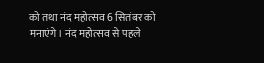को तथा नंद महोत्सव 6 सितंबर को मनाएंगे। नंद महोत्सव से पहले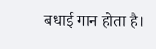बधाई गान होता है।